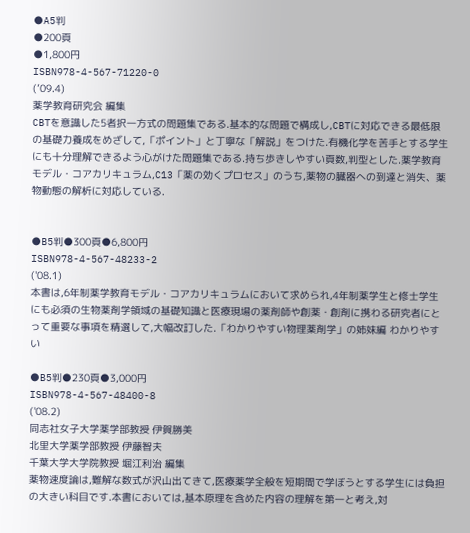●A5判
●200頁
●1,800円
ISBN978-4-567-71220-0
(’09.4)
薬学教育研究会 編集
CBTを意識した5者択一方式の問題集である.基本的な問題で構成し,CBTに対応できる最低限の基礎力養成をめざして,「ポイント」と丁寧な「解説」をつけた.有機化学を苦手とする学生にも十分理解できるよう心がけた問題集である.持ち歩きしやすい頁数,判型とした.薬学教育モデル・コアカリキュラム,C13「薬の効くプロセス」のうち,薬物の臓器への到達と消失、薬物動態の解析に対応している.


●B5判●300頁●6,800円
ISBN978-4-567-48233-2
('08.1)
本書は,6年制薬学教育モデル・コアカリキュラムにおいて求められ,4年制薬学生と修士学生にも必須の生物薬剤学領域の基礎知識と医療現場の薬剤師や創薬・創剤に携わる研究者にとって重要な事項を精選して,大幅改訂した.「わかりやすい物理薬剤学」の姉妹編 わかりやすい

●B5判●230頁●3,000円
ISBN978-4-567-48400-8
('08.2)
同志社女子大学薬学部教授 伊賀勝美
北里大学薬学部教授 伊藤智夫
千葉大学大学院教授 堀江利治 編集
薬物速度論は,難解な数式が沢山出てきて,医療薬学全般を短期間で学ぼうとする学生には負担の大きい科目です.本書においては,基本原理を含めた内容の理解を第一と考え,対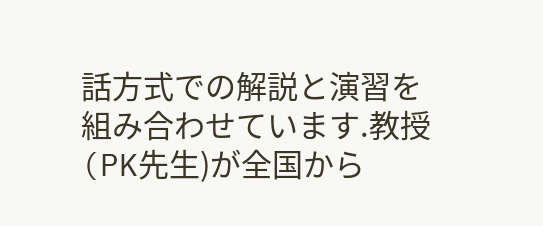話方式での解説と演習を組み合わせています.教授(PK先生)が全国から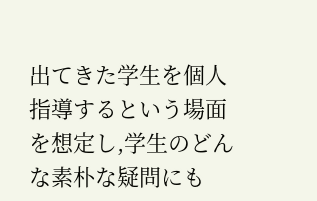出てきた学生を個人指導するという場面を想定し,学生のどんな素朴な疑問にも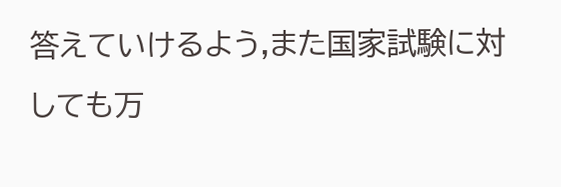答えていけるよう,また国家試験に対しても万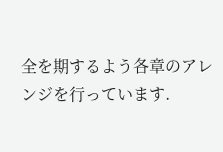全を期するよう各章のアレンジを行っています.